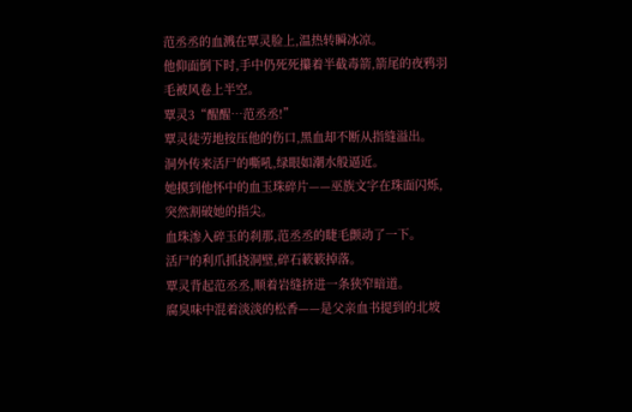范丞丞的血溅在覃灵脸上,温热转瞬冰凉。
他仰面倒下时,手中仍死死攥着半截毒箭,箭尾的夜鸦羽毛被风卷上半空。
覃灵3“醒醒…范丞丞!”
覃灵徒劳地按压他的伤口,黑血却不断从指缝溢出。
洞外传来活尸的嘶吼,绿眼如潮水般逼近。
她摸到他怀中的血玉珠碎片——巫族文字在珠面闪烁,突然割破她的指尖。
血珠渗入碎玉的刹那,范丞丞的睫毛颤动了一下。
活尸的利爪抓挠洞壁,碎石簌簌掉落。
覃灵背起范丞丞,顺着岩缝挤进一条狭窄暗道。
腐臭味中混着淡淡的松香——是父亲血书提到的北坡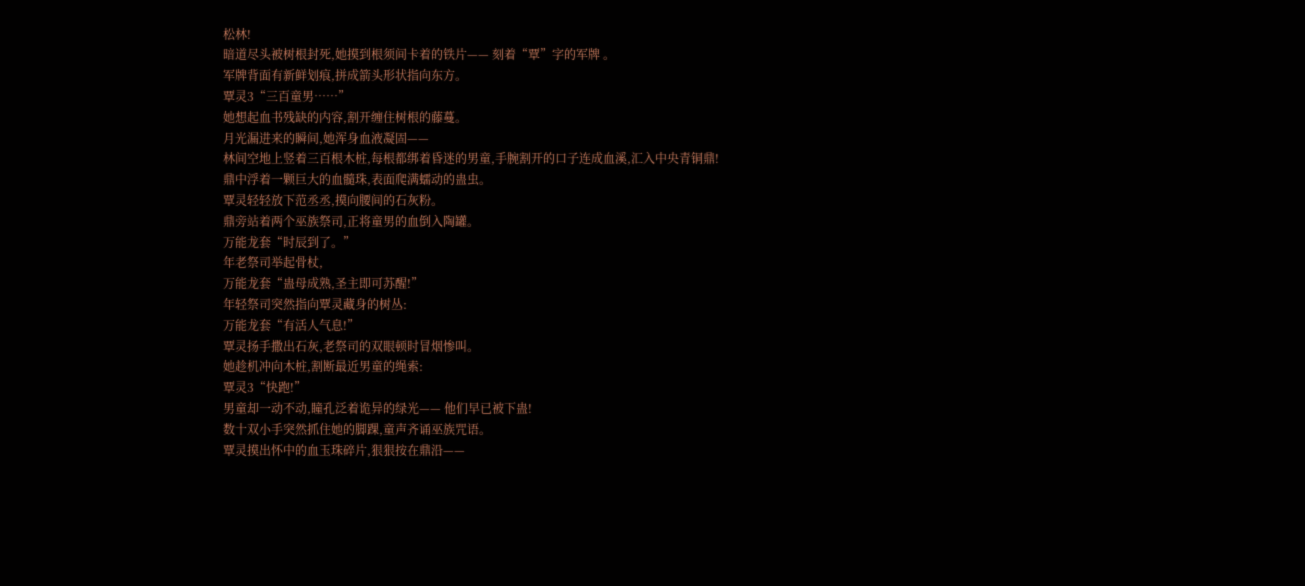松林!
暗道尽头被树根封死,她摸到根须间卡着的铁片—— 刻着“覃”字的军牌 。
军牌背面有新鲜划痕,拼成箭头形状指向东方。
覃灵3“三百童男……”
她想起血书残缺的内容,割开缠住树根的藤蔓。
月光漏进来的瞬间,她浑身血液凝固——
林间空地上竖着三百根木桩,每根都绑着昏迷的男童,手腕割开的口子连成血溪,汇入中央青铜鼎!
鼎中浮着一颗巨大的血髓珠,表面爬满蠕动的蛊虫。
覃灵轻轻放下范丞丞,摸向腰间的石灰粉。
鼎旁站着两个巫族祭司,正将童男的血倒入陶罐。
万能龙套“时辰到了。”
年老祭司举起骨杖,
万能龙套“蛊母成熟,圣主即可苏醒!”
年轻祭司突然指向覃灵藏身的树丛:
万能龙套“有活人气息!”
覃灵扬手撒出石灰,老祭司的双眼顿时冒烟惨叫。
她趁机冲向木桩,割断最近男童的绳索:
覃灵3“快跑!”
男童却一动不动,瞳孔泛着诡异的绿光—— 他们早已被下蛊!
数十双小手突然抓住她的脚踝,童声齐诵巫族咒语。
覃灵摸出怀中的血玉珠碎片,狠狠按在鼎沿——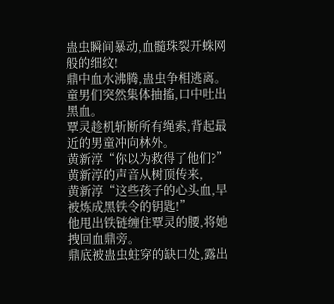蛊虫瞬间暴动,血髓珠裂开蛛网般的细纹!
鼎中血水沸腾,蛊虫争相逃离。
童男们突然集体抽搐,口中吐出黑血。
覃灵趁机斩断所有绳索,背起最近的男童冲向林外。
黄新淳“你以为救得了他们?”
黄新淳的声音从树顶传来,
黄新淳“这些孩子的心头血,早被炼成黑铁令的钥匙!”
他甩出铁链缠住覃灵的腰,将她拽回血鼎旁。
鼎底被蛊虫蛀穿的缺口处,露出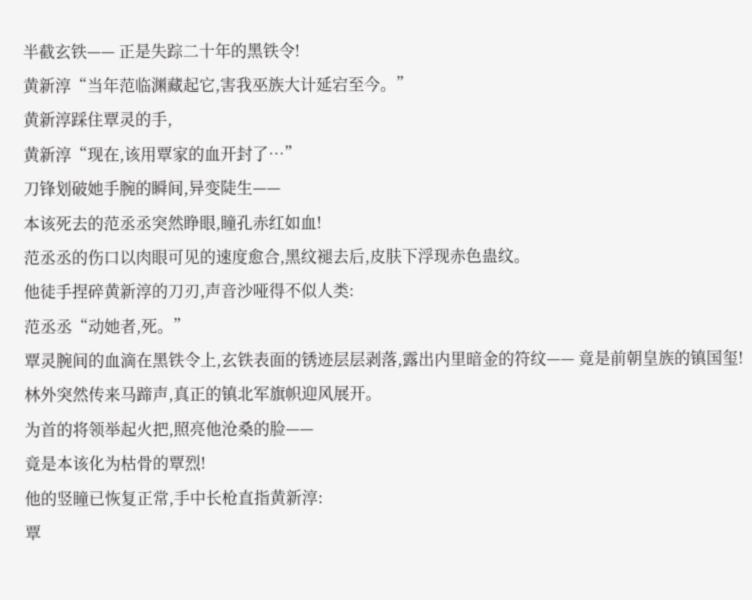半截玄铁—— 正是失踪二十年的黑铁令!
黄新淳“当年范临渊藏起它,害我巫族大计延宕至今。”
黄新淳踩住覃灵的手,
黄新淳“现在,该用覃家的血开封了…”
刀锋划破她手腕的瞬间,异变陡生——
本该死去的范丞丞突然睁眼,瞳孔赤红如血!
范丞丞的伤口以肉眼可见的速度愈合,黑纹褪去后,皮肤下浮现赤色蛊纹。
他徒手捏碎黄新淳的刀刃,声音沙哑得不似人类:
范丞丞“动她者,死。”
覃灵腕间的血滴在黑铁令上,玄铁表面的锈迹层层剥落,露出内里暗金的符纹—— 竟是前朝皇族的镇国玺!
林外突然传来马蹄声,真正的镇北军旗帜迎风展开。
为首的将领举起火把,照亮他沧桑的脸——
竟是本该化为枯骨的覃烈!
他的竖瞳已恢复正常,手中长枪直指黄新淳:
覃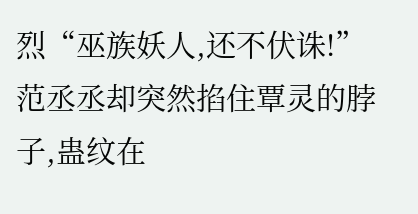烈“巫族妖人,还不伏诛!”
范丞丞却突然掐住覃灵的脖子,蛊纹在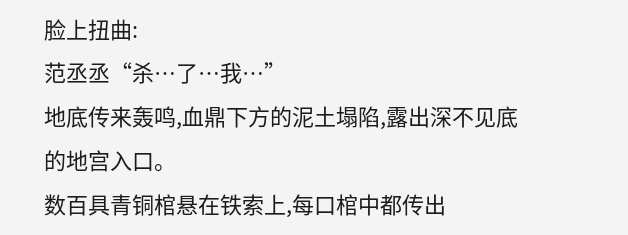脸上扭曲:
范丞丞“杀…了…我…”
地底传来轰鸣,血鼎下方的泥土塌陷,露出深不见底的地宫入口。
数百具青铜棺悬在铁索上,每口棺中都传出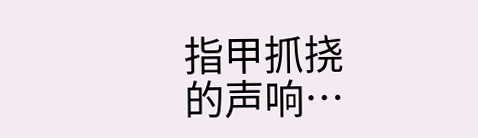指甲抓挠的声响…